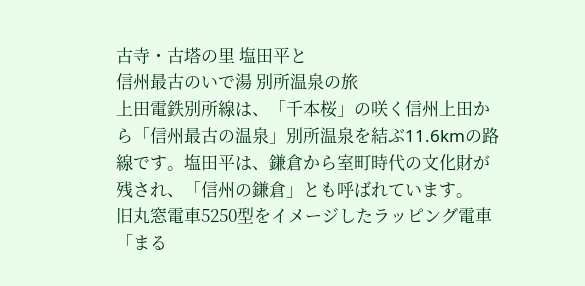古寺・古塔の里 塩田平と
信州最古のいで湯 別所温泉の旅
上田電鉄別所線は、「千本桜」の咲く信州上田から「信州最古の温泉」別所温泉を結ぶ11.6kmの路線です。塩田平は、鎌倉から室町時代の文化財が残され、「信州の鎌倉」とも呼ばれています。
旧丸窓電車5250型をイメージしたラッピング電車「まる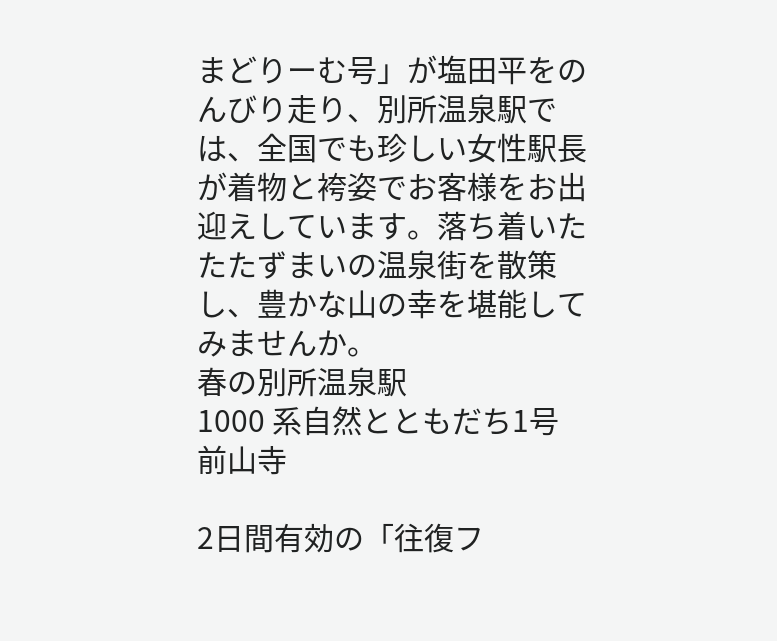まどりーむ号」が塩田平をのんびり走り、別所温泉駅では、全国でも珍しい女性駅長が着物と袴姿でお客様をお出迎えしています。落ち着いたたたずまいの温泉街を散策し、豊かな山の幸を堪能してみませんか。
春の別所温泉駅
1000 系自然とともだち1号
前山寺

2日間有効の「往復フ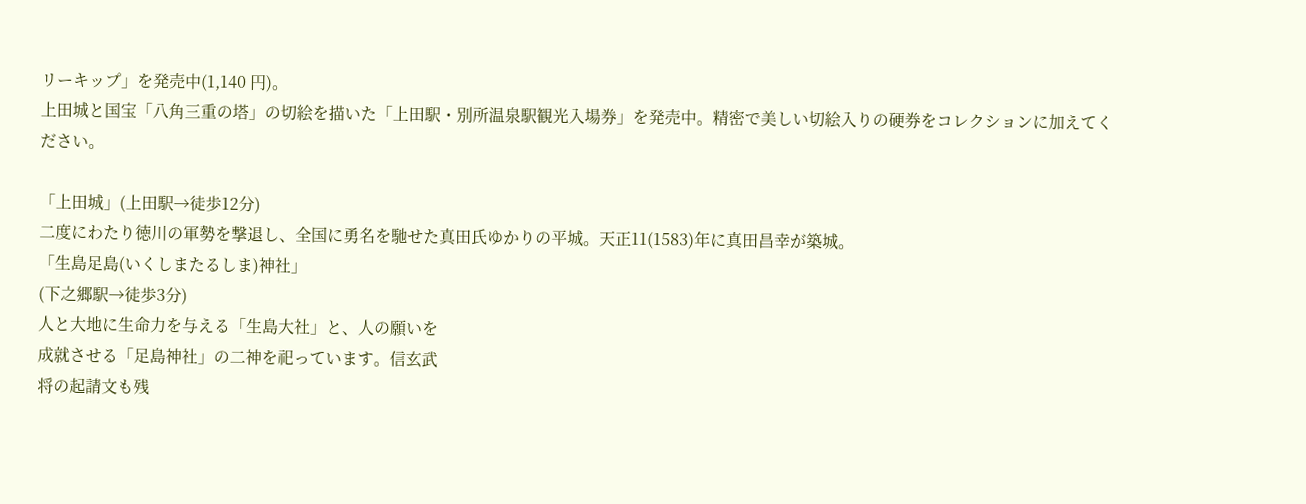リーキップ」を発売中(1,140 円)。
上田城と国宝「八角三重の塔」の切絵を描いた「上田駅・別所温泉駅観光入場券」を発売中。精密で美しい切絵入りの硬券をコレクションに加えてください。

「上田城」(上田駅→徒歩12分)
二度にわたり徳川の軍勢を撃退し、全国に勇名を馳せた真田氏ゆかりの平城。天正11(1583)年に真田昌幸が築城。
「生島足島(いくしまたるしま)神社」
(下之郷駅→徒歩3分)
人と大地に生命力を与える「生島大社」と、人の願いを
成就させる「足島神社」の二神を祀っています。信玄武
将の起請文も残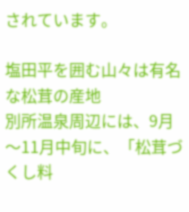されています。

塩田平を囲む山々は有名な松茸の産地
別所温泉周辺には、9月〜11月中旬に、「松茸づくし料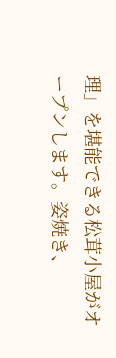理」を堪能できる松茸小屋がオープンします。姿焼き、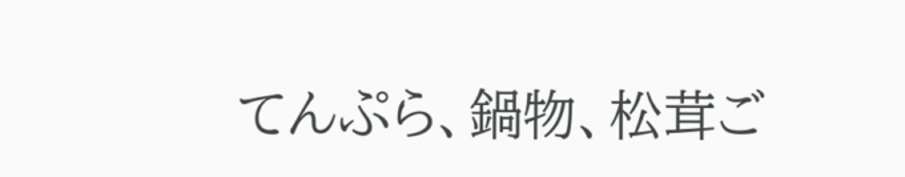てんぷら、鍋物、松茸ご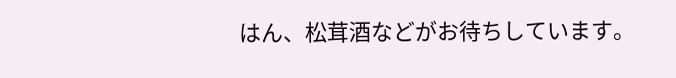はん、松茸酒などがお待ちしています。